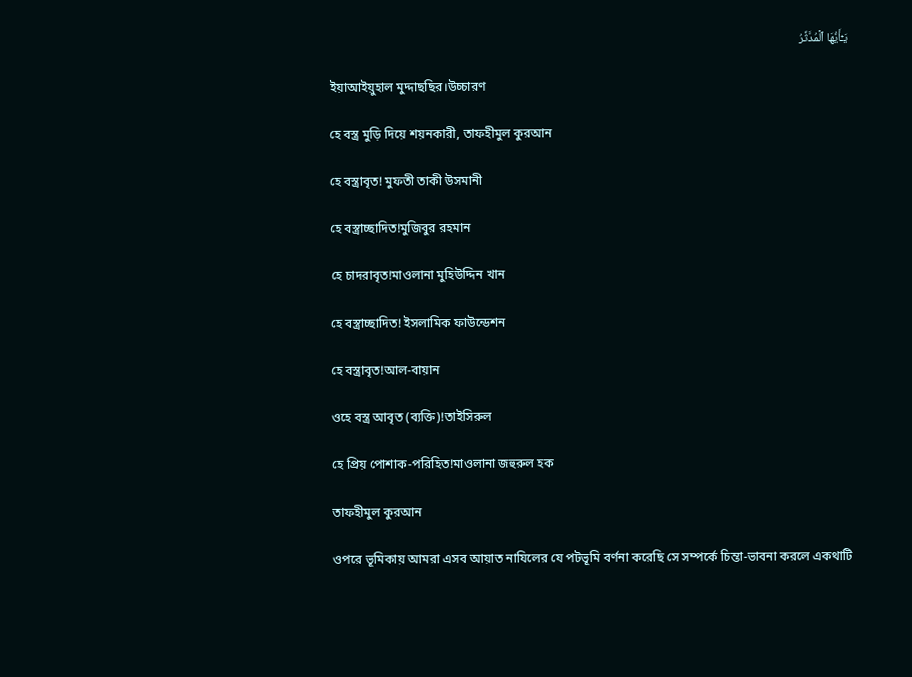يَـٰٓأَيُّهَا ٱلۡمُدَّثِّرُ

ইয়াআইয়ুহাল মুদ্দাছছির।উচ্চারণ

হে বস্ত্র মুড়ি দিয়ে শয়নকারী, তাফহীমুল কুরআন

হে বস্ত্রাবৃত! মুফতী তাকী উসমানী

হে বস্ত্রাচ্ছাদিত!মুজিবুর রহমান

হে চাদরাবৃত!মাওলানা মুহিউদ্দিন খান

হে বস্ত্রাচ্ছাদিত! ইসলামিক ফাউন্ডেশন

হে বস্ত্রাবৃত!আল-বায়ান

ওহে বস্ত্র আবৃত (ব্যক্তি)!তাইসিরুল

হে প্রিয় পোশাক-পরিহিত!মাওলানা জহুরুল হক

তাফহীমুল কুরআন

ওপরে ভূমিকায় আমরা এসব আয়াত নাযিলের যে পটভূমি বর্ণনা করেছি সে সম্পর্কে চিন্তা-ভাবনা করলে একথাটি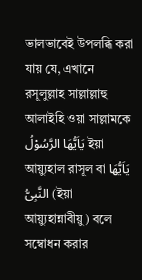ভালভাবেই উপলব্ধি করা যায় যে, এখানে রসূলুল্লাহ সাল্লাল্লাহু আলাইহি ওয়া সাল্লামকে يَاَيُّهَا الرَّسُوْلُ ইয়া আয়্যুহাল রাসূল বা يَاَيُّهَا النَّبِىُّ (ইয়া আয়্যুহান্নাবীয়ু) বলে সম্বোধন করার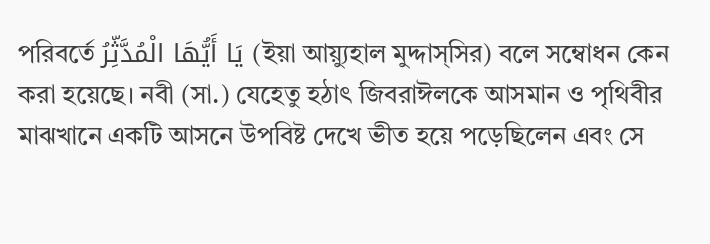পরিবর্তে يَا أَيُّهَا الْمُدَّثِّرُ (ইয়া আয়্যুহাল মুদ্দাস্সির) বলে সম্বোধন কেন করা হয়েছে। নবী (সা.) যেহেতু হঠাৎ জিবরাঈলকে আসমান ও পৃথিবীর মাঝখানে একটি আসনে উপবিষ্ট দেখে ভীত হয়ে পড়েছিলেন এবং সে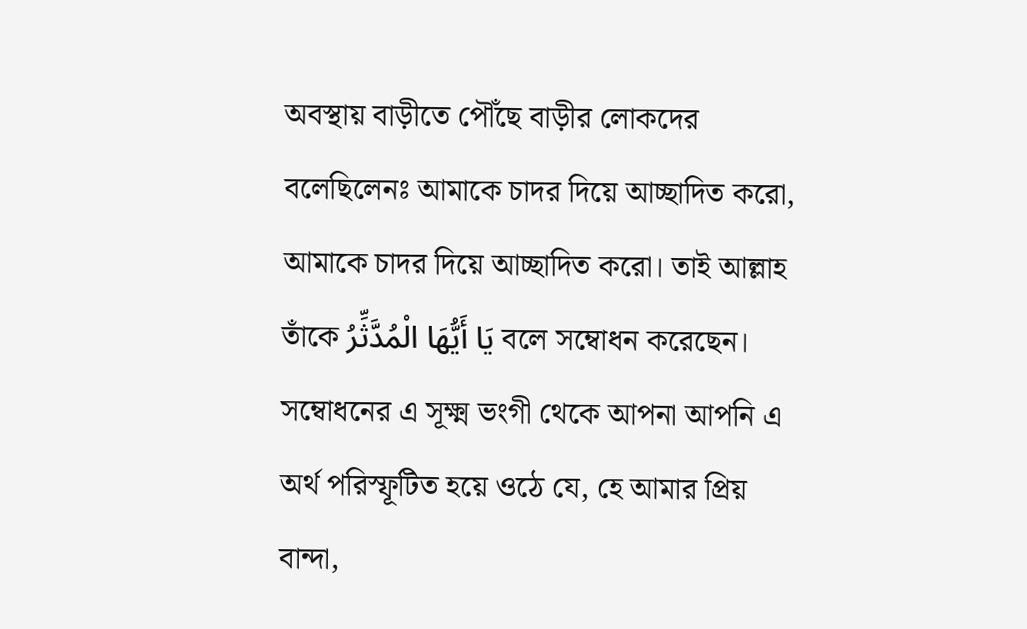অবস্থায় বাড়ীতে পৌঁছে বাড়ীর লোকদের বলেছিলেনঃ আমাকে চাদর দিয়ে আচ্ছাদিত করো, আমাকে চাদর দিয়ে আচ্ছাদিত করো। তাই আল্লাহ তাঁকে يَا أَيُّهَا الْمُدَّثِّرُ বলে সম্বোধন করেছেন। সম্বোধনের এ সূক্ষ্ম ভংগী থেকে আপনা আপনি এ অর্থ পরিস্ফূটিত হয়ে ওঠে যে, হে আমার প্রিয় বান্দা,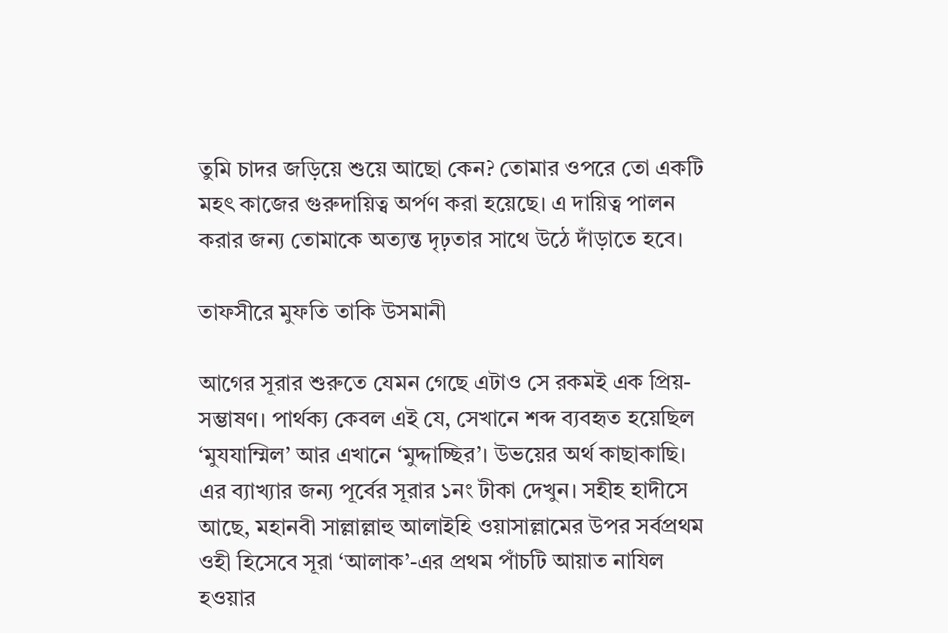তুমি চাদর জড়িয়ে শুয়ে আছো কেন? তোমার ওপরে তো একটি মহৎ কাজের গুরুদায়িত্ব অর্পণ করা হয়েছে। এ দায়িত্ব পালন করার জন্য তোমাকে অত্যন্ত দৃঢ়তার সাথে উঠে দাঁড়াতে হবে।

তাফসীরে মুফতি তাকি উসমানী

আগের সূরার শুরুতে যেমন গেছে এটাও সে রকমই এক প্রিয়-সম্ভাষণ। পার্থক্য কেবল এই যে, সেখানে শব্দ ব্যবহৃত হয়েছিল ‘মুযযাম্মিল’ আর এখানে ‘মুদ্দাচ্ছির’। উভয়ের অর্থ কাছাকাছি। এর ব্যাখ্যার জন্য পূর্বের সূরার ১নং টীকা দেখুন। সহীহ হাদীসে আছে, মহানবী সাল্লাল্লাহু আলাইহি ওয়াসাল্লামের উপর সর্বপ্রথম ওহী হিসেবে সূরা ‘আলাক’-এর প্রথম পাঁচটি আয়াত নাযিল হওয়ার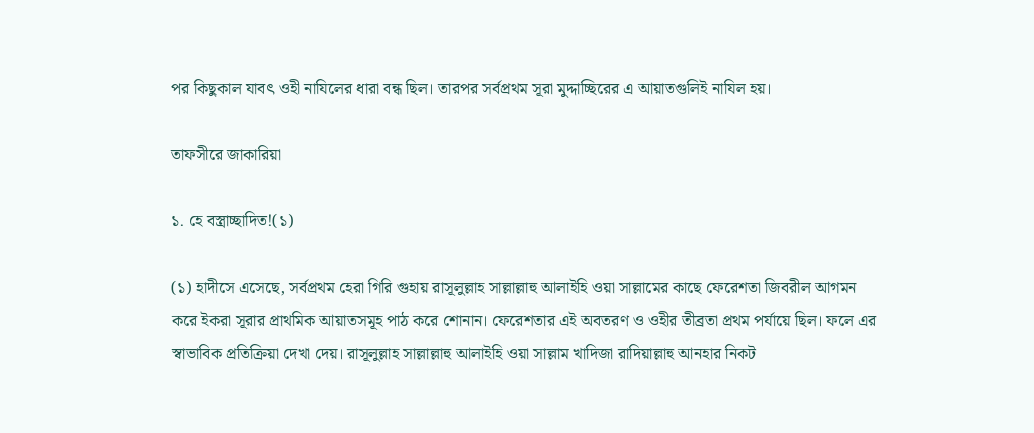পর কিছুকাল যাবৎ ওহী নাযিলের ধারা বন্ধ ছিল। তারপর সর্বপ্রথম সূরা মুদ্দাচ্ছিরের এ আয়াতগুলিই নাযিল হয়।

তাফসীরে জাকারিয়া

১. হে বস্ত্ৰাচ্ছাদিত!(১)

(১) হাদীসে এসেছে, সর্বপ্রথম হেরা গিরি গুহায় রাসূলুল্লাহ সাল্লাল্লাহু আলাইহি ওয়া সাল্লামের কাছে ফেরেশতা জিবরীল আগমন করে ইকরা সূরার প্রাথমিক আয়াতসমূহ পাঠ করে শোনান। ফেরেশতার এই অবতরণ ও ওহীর তীব্ৰতা প্রথম পর্যায়ে ছিল। ফলে এর স্বাভাবিক প্রতিক্রিয়া দেখা দেয়। রাসূলুল্লাহ সাল্লাল্লাহু আলাইহি ওয়া সাল্লাম খাদিজা রাদিয়াল্লাহু আনহার নিকট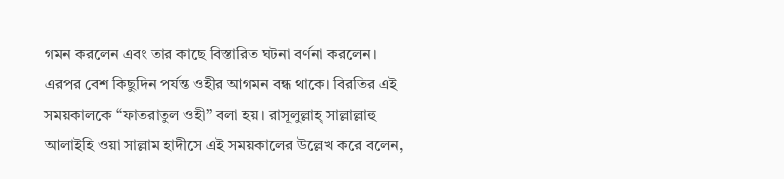গমন করলেন এবং তার কাছে বিস্তারিত ঘটনা বর্ণনা করলেন। এরপর বেশ কিছুদিন পর্যন্ত ওহীর আগমন বন্ধ থাকে। বিরতির এই সময়কালকে “ফাতরাতুল ওহী” বলা হয়। রাসূলুল্লাহ্ সাল্লাল্লাহু আলাইহি ওয়া সাল্লাম হাদীসে এই সময়কালের উল্লেখ করে বলেন,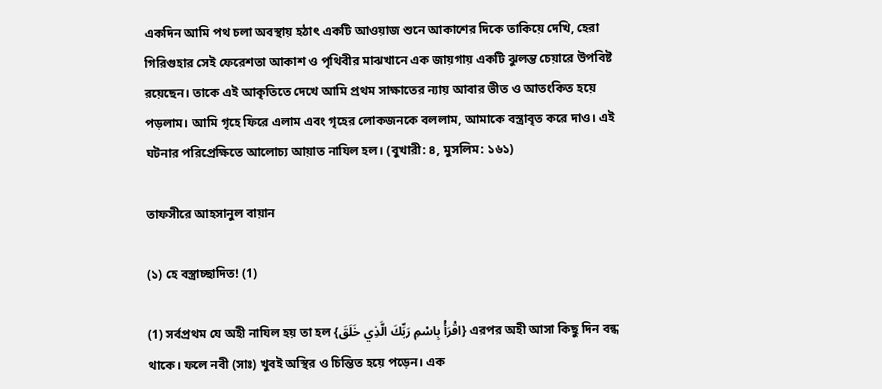একদিন আমি পথ চলা অবস্থায় হঠাৎ একটি আওয়াজ শুনে আকাশের দিকে তাকিয়ে দেখি, হেরা গিরিগুহার সেই ফেরেশতা আকাশ ও পৃথিবীর মাঝখানে এক জায়গায় একটি ঝুলন্ত চেয়ারে উপবিষ্ট রয়েছেন। তাকে এই আকৃতিতে দেখে আমি প্রথম সাক্ষাতের ন্যায় আবার ভীত ও আতংকিত হয়ে পড়লাম। আমি গৃহে ফিরে এলাম এবং গৃহের লোকজনকে বললাম, আমাকে বস্ত্ৰাবৃত করে দাও। এই ঘটনার পরিপ্রেক্ষিতে আলোচ্য আয়াত নাযিল হল। (বুখারী: ৪, মুসলিম: ১৬১)

তাফসীরে আহসানুল বায়ান

(১) হে বস্ত্রাচ্ছাদিত! (1)

(1) সর্বপ্রথম যে অহী নাযিল হয় তা হল {اقْرَأْ بِاسْمِ رَبِّكَ الَّذِي خَلَقَ} এরপর অহী আসা কিছু দিন বন্ধ থাকে। ফলে নবী (সাঃ) খুবই অস্থির ও চিন্তিত হয়ে পড়েন। এক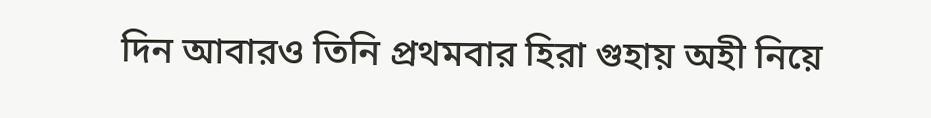দিন আবারও তিনি প্রথমবার হিরা গুহায় অহী নিয়ে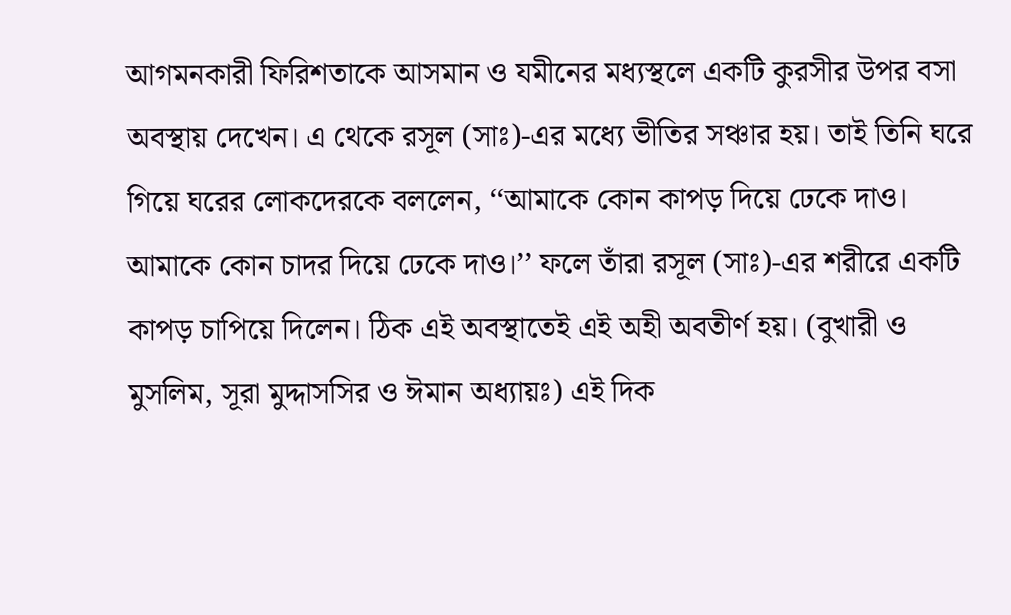আগমনকারী ফিরিশতাকে আসমান ও যমীনের মধ্যস্থলে একটি কুরসীর উপর বসা অবস্থায় দেখেন। এ থেকে রসূল (সাঃ)-এর মধ্যে ভীতির সঞ্চার হয়। তাই তিনি ঘরে গিয়ে ঘরের লোকদেরকে বললেন, ‘‘আমাকে কোন কাপড় দিয়ে ঢেকে দাও। আমাকে কোন চাদর দিয়ে ঢেকে দাও।’’ ফলে তাঁরা রসূল (সাঃ)-এর শরীরে একটি কাপড় চাপিয়ে দিলেন। ঠিক এই অবস্থাতেই এই অহী অবতীর্ণ হয়। (বুখারী ও মুসলিম, সূরা মুদ্দাসসির ও ঈমান অধ্যায়ঃ) এই দিক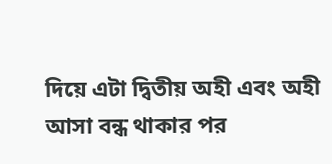দিয়ে এটা দ্বিতীয় অহী এবং অহী আসা বন্ধ থাকার পর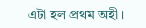এটা হল প্রথম অহী।